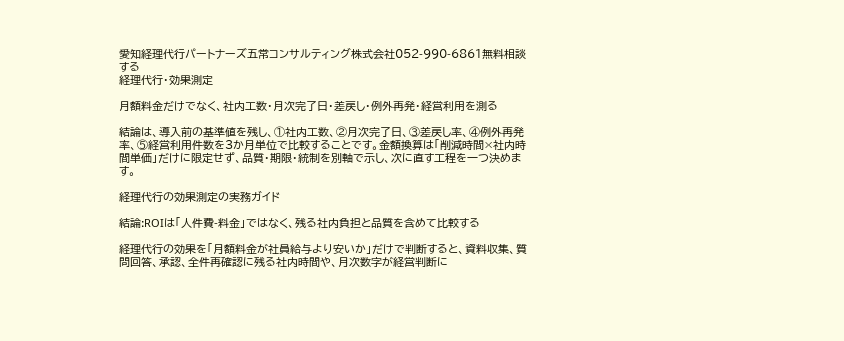愛知経理代行パートナーズ五常コンサルティング株式会社052-990-6861無料相談する
経理代行・効果測定

月額料金だけでなく、社内工数・月次完了日・差戻し・例外再発・経営利用を測る

結論は、導入前の基準値を残し、①社内工数、②月次完了日、③差戻し率、④例外再発率、⑤経営利用件数を3か月単位で比較することです。金額換算は「削減時間×社内時間単価」だけに限定せず、品質・期限・統制を別軸で示し、次に直す工程を一つ決めます。

経理代行の効果測定の実務ガイド

結論:ROIは「人件費-料金」ではなく、残る社内負担と品質を含めて比較する

経理代行の効果を「月額料金が社員給与より安いか」だけで判断すると、資料収集、質問回答、承認、全件再確認に残る社内時間や、月次数字が経営判断に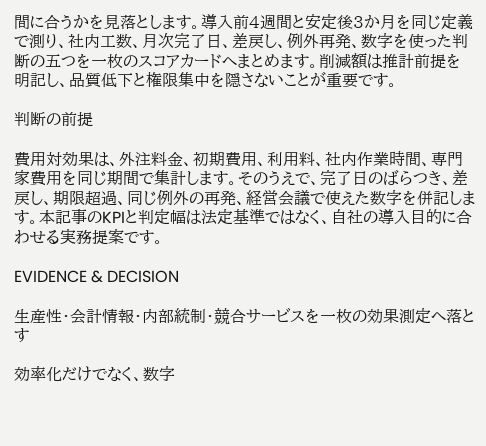間に合うかを見落とします。導入前4週間と安定後3か月を同じ定義で測り、社内工数、月次完了日、差戻し、例外再発、数字を使った判断の五つを一枚のスコアカードへまとめます。削減額は推計前提を明記し、品質低下と権限集中を隠さないことが重要です。

判断の前提

費用対効果は、外注料金、初期費用、利用料、社内作業時間、専門家費用を同じ期間で集計します。そのうえで、完了日のばらつき、差戻し、期限超過、同じ例外の再発、経営会議で使えた数字を併記します。本記事のKPIと判定幅は法定基準ではなく、自社の導入目的に合わせる実務提案です。

EVIDENCE & DECISION

生産性・会計情報・内部統制・競合サービスを一枚の効果測定へ落とす

効率化だけでなく、数字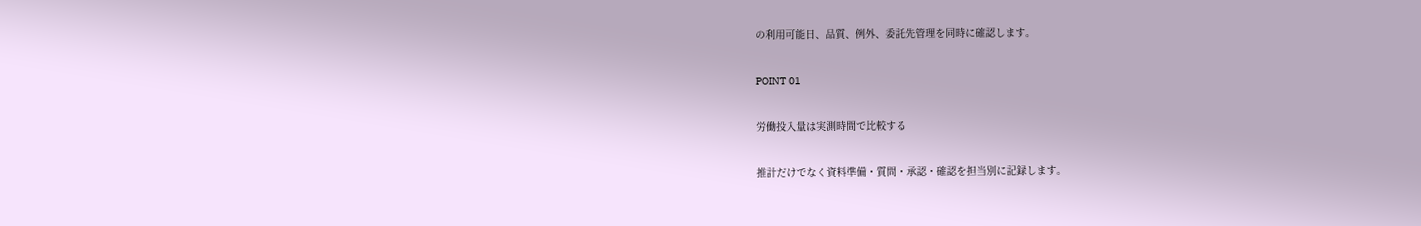の利用可能日、品質、例外、委託先管理を同時に確認します。

POINT 01

労働投入量は実測時間で比較する

推計だけでなく資料準備・質問・承認・確認を担当別に記録します。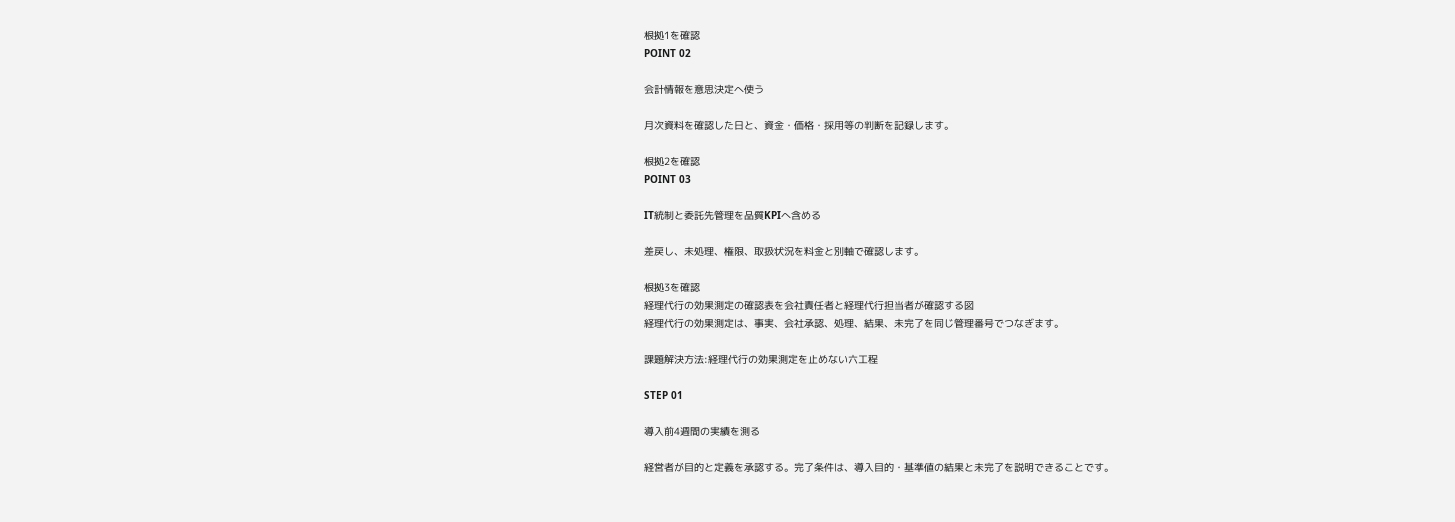根拠1を確認
POINT 02

会計情報を意思決定へ使う

月次資料を確認した日と、資金・価格・採用等の判断を記録します。

根拠2を確認
POINT 03

IT統制と委託先管理を品質KPIへ含める

差戻し、未処理、権限、取扱状況を料金と別軸で確認します。

根拠3を確認
経理代行の効果測定の確認表を会社責任者と経理代行担当者が確認する図
経理代行の効果測定は、事実、会社承認、処理、結果、未完了を同じ管理番号でつなぎます。

課題解決方法:経理代行の効果測定を止めない六工程

STEP 01

導入前4週間の実績を測る

経営者が目的と定義を承認する。完了条件は、導入目的・基準値の結果と未完了を説明できることです。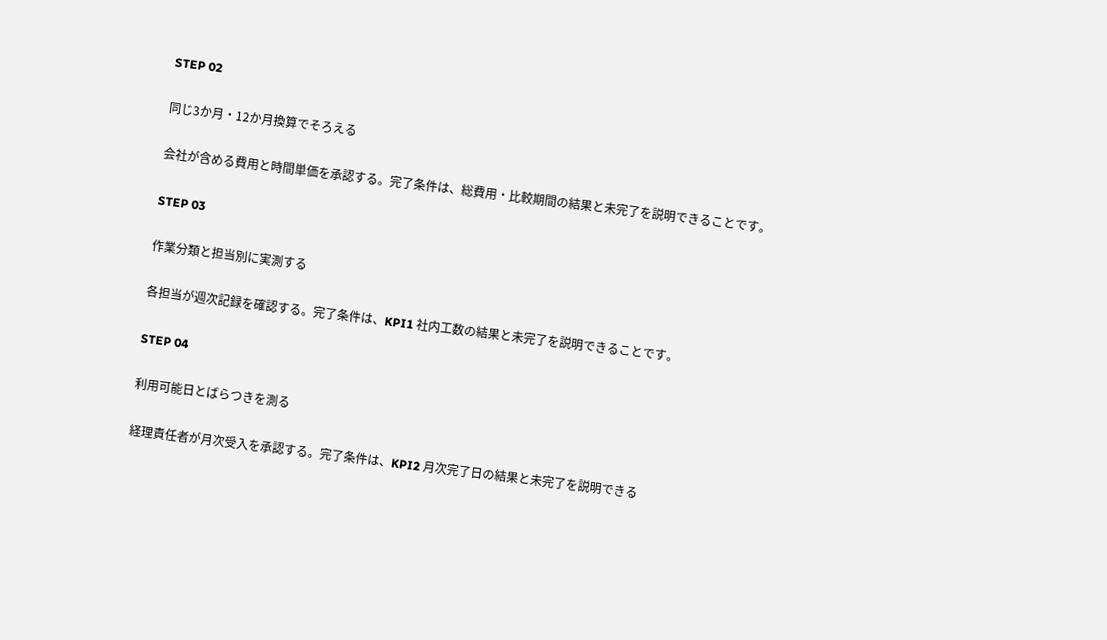STEP 02

同じ3か月・12か月換算でそろえる

会社が含める費用と時間単価を承認する。完了条件は、総費用・比較期間の結果と未完了を説明できることです。

STEP 03

作業分類と担当別に実測する

各担当が週次記録を確認する。完了条件は、KPI1 社内工数の結果と未完了を説明できることです。

STEP 04

利用可能日とばらつきを測る

経理責任者が月次受入を承認する。完了条件は、KPI2 月次完了日の結果と未完了を説明できる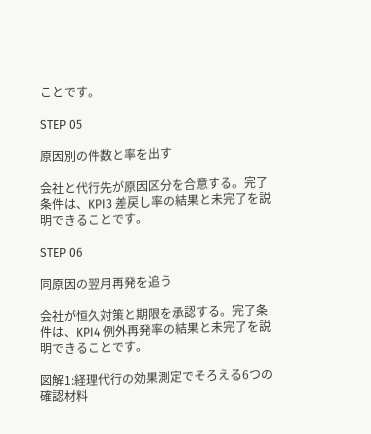ことです。

STEP 05

原因別の件数と率を出す

会社と代行先が原因区分を合意する。完了条件は、KPI3 差戻し率の結果と未完了を説明できることです。

STEP 06

同原因の翌月再発を追う

会社が恒久対策と期限を承認する。完了条件は、KPI4 例外再発率の結果と未完了を説明できることです。

図解1:経理代行の効果測定でそろえる6つの確認材料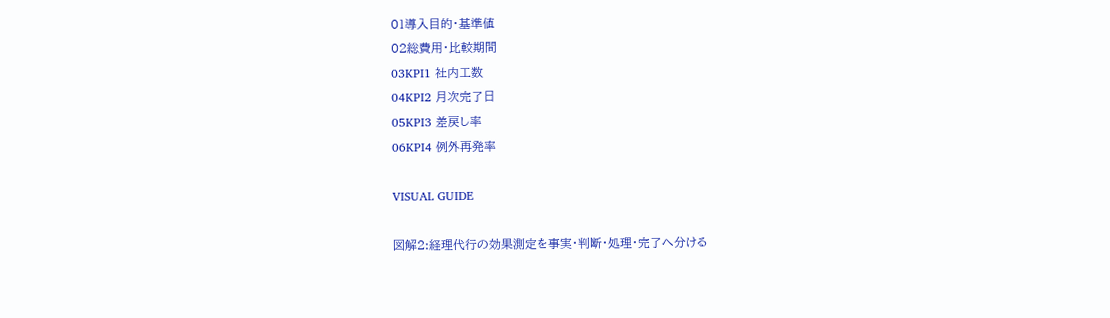01導入目的・基準値
02総費用・比較期間
03KPI1 社内工数
04KPI2 月次完了日
05KPI3 差戻し率
06KPI4 例外再発率

VISUAL GUIDE

図解2:経理代行の効果測定を事実・判断・処理・完了へ分ける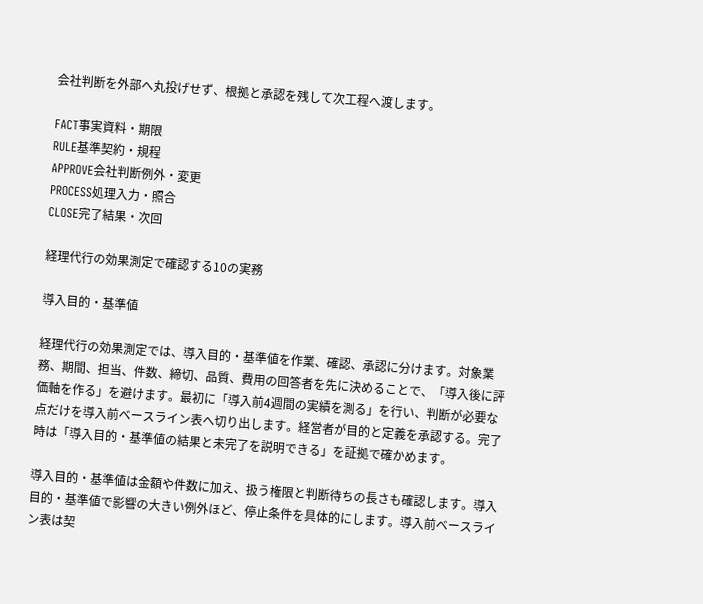会社判断を外部へ丸投げせず、根拠と承認を残して次工程へ渡します。

FACT事実資料・期限
RULE基準契約・規程
APPROVE会社判断例外・変更
PROCESS処理入力・照合
CLOSE完了結果・次回

経理代行の効果測定で確認する10の実務

導入目的・基準値

経理代行の効果測定では、導入目的・基準値を作業、確認、承認に分けます。対象業務、期間、担当、件数、締切、品質、費用の回答者を先に決めることで、「導入後に評価軸を作る」を避けます。最初に「導入前4週間の実績を測る」を行い、判断が必要な点だけを導入前ベースライン表へ切り出します。経営者が目的と定義を承認する。完了時は「導入目的・基準値の結果と未完了を説明できる」を証拠で確かめます。

導入目的・基準値は金額や件数に加え、扱う権限と判断待ちの長さも確認します。導入目的・基準値で影響の大きい例外ほど、停止条件を具体的にします。導入前ベースライン表は契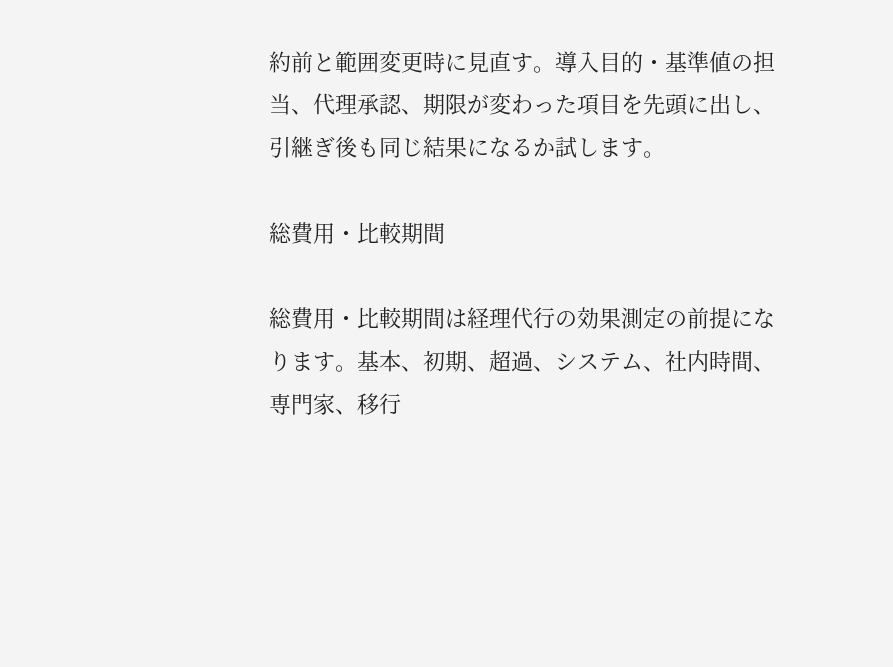約前と範囲変更時に見直す。導入目的・基準値の担当、代理承認、期限が変わった項目を先頭に出し、引継ぎ後も同じ結果になるか試します。

総費用・比較期間

総費用・比較期間は経理代行の効果測定の前提になります。基本、初期、超過、システム、社内時間、専門家、移行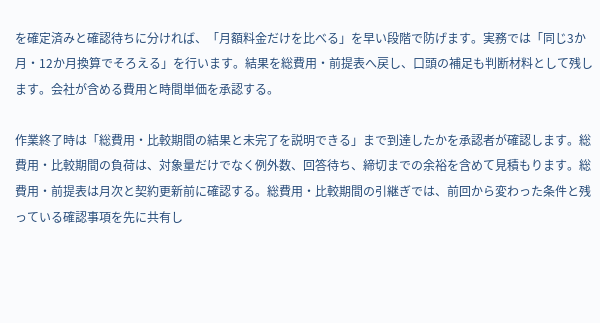を確定済みと確認待ちに分ければ、「月額料金だけを比べる」を早い段階で防げます。実務では「同じ3か月・12か月換算でそろえる」を行います。結果を総費用・前提表へ戻し、口頭の補足も判断材料として残します。会社が含める費用と時間単価を承認する。

作業終了時は「総費用・比較期間の結果と未完了を説明できる」まで到達したかを承認者が確認します。総費用・比較期間の負荷は、対象量だけでなく例外数、回答待ち、締切までの余裕を含めて見積もります。総費用・前提表は月次と契約更新前に確認する。総費用・比較期間の引継ぎでは、前回から変わった条件と残っている確認事項を先に共有し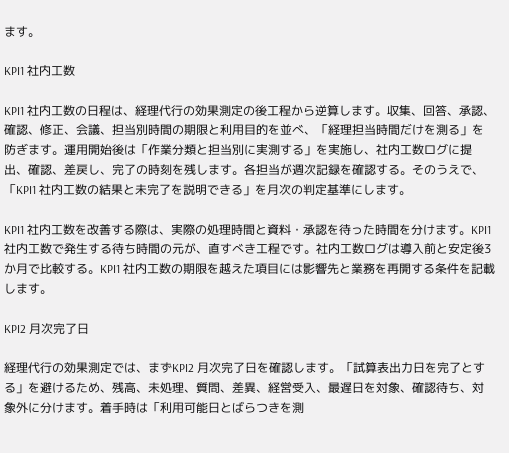ます。

KPI1 社内工数

KPI1 社内工数の日程は、経理代行の効果測定の後工程から逆算します。収集、回答、承認、確認、修正、会議、担当別時間の期限と利用目的を並べ、「経理担当時間だけを測る」を防ぎます。運用開始後は「作業分類と担当別に実測する」を実施し、社内工数ログに提出、確認、差戻し、完了の時刻を残します。各担当が週次記録を確認する。そのうえで、「KPI1 社内工数の結果と未完了を説明できる」を月次の判定基準にします。

KPI1 社内工数を改善する際は、実際の処理時間と資料・承認を待った時間を分けます。KPI1 社内工数で発生する待ち時間の元が、直すべき工程です。社内工数ログは導入前と安定後3か月で比較する。KPI1 社内工数の期限を越えた項目には影響先と業務を再開する条件を記載します。

KPI2 月次完了日

経理代行の効果測定では、まずKPI2 月次完了日を確認します。「試算表出力日を完了とする」を避けるため、残高、未処理、質問、差異、経営受入、最遅日を対象、確認待ち、対象外に分けます。着手時は「利用可能日とばらつきを測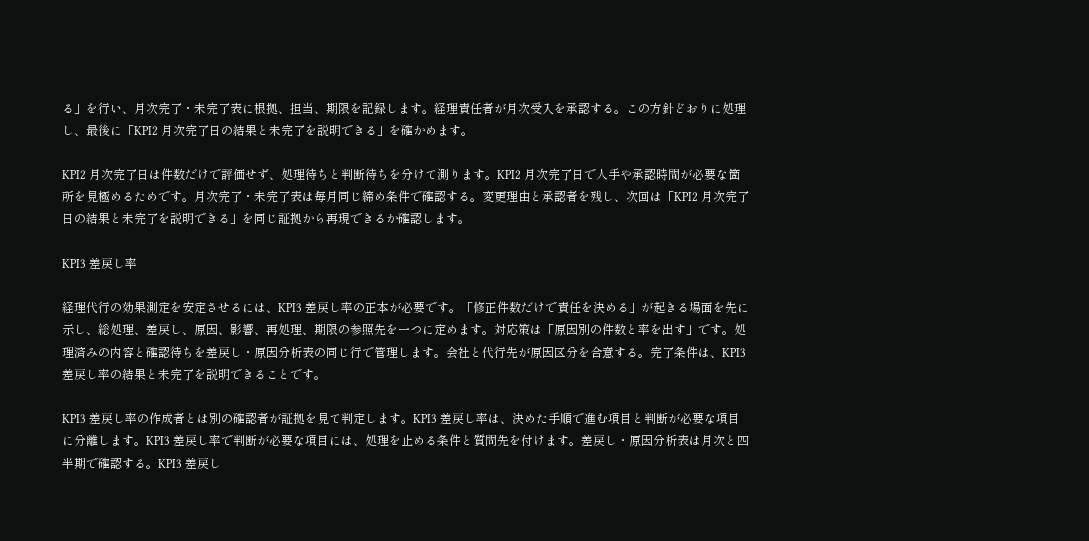る」を行い、月次完了・未完了表に根拠、担当、期限を記録します。経理責任者が月次受入を承認する。この方針どおりに処理し、最後に「KPI2 月次完了日の結果と未完了を説明できる」を確かめます。

KPI2 月次完了日は件数だけで評価せず、処理待ちと判断待ちを分けて測ります。KPI2 月次完了日で人手や承認時間が必要な箇所を見極めるためです。月次完了・未完了表は毎月同じ締め条件で確認する。変更理由と承認者を残し、次回は「KPI2 月次完了日の結果と未完了を説明できる」を同じ証拠から再現できるか確認します。

KPI3 差戻し率

経理代行の効果測定を安定させるには、KPI3 差戻し率の正本が必要です。「修正件数だけで責任を決める」が起きる場面を先に示し、総処理、差戻し、原因、影響、再処理、期限の参照先を一つに定めます。対応策は「原因別の件数と率を出す」です。処理済みの内容と確認待ちを差戻し・原因分析表の同じ行で管理します。会社と代行先が原因区分を合意する。完了条件は、KPI3 差戻し率の結果と未完了を説明できることです。

KPI3 差戻し率の作成者とは別の確認者が証拠を見て判定します。KPI3 差戻し率は、決めた手順で進む項目と判断が必要な項目に分離します。KPI3 差戻し率で判断が必要な項目には、処理を止める条件と質問先を付けます。差戻し・原因分析表は月次と四半期で確認する。KPI3 差戻し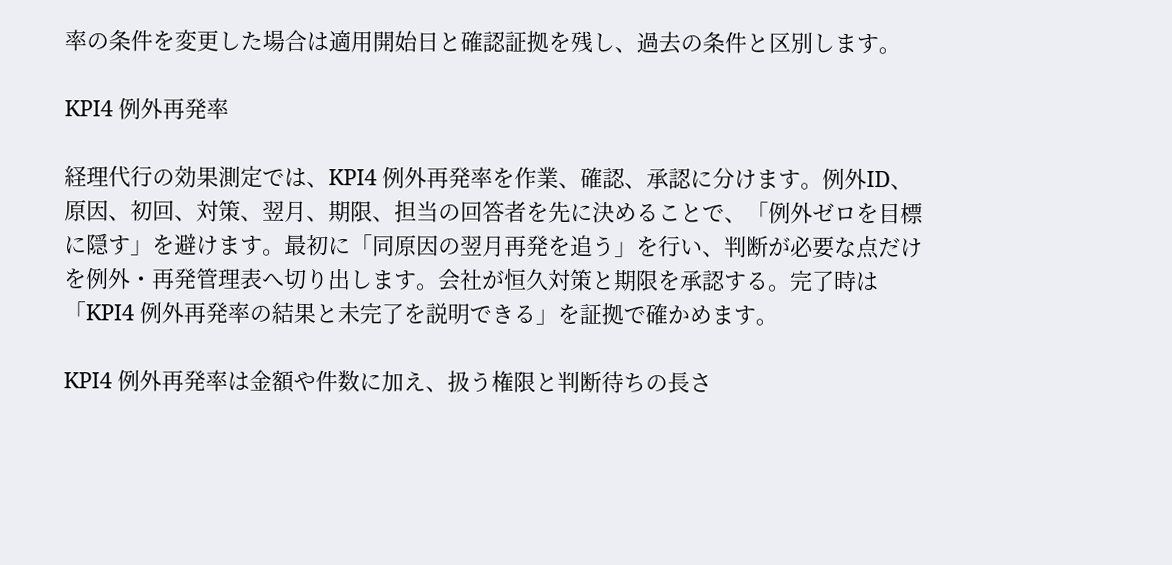率の条件を変更した場合は適用開始日と確認証拠を残し、過去の条件と区別します。

KPI4 例外再発率

経理代行の効果測定では、KPI4 例外再発率を作業、確認、承認に分けます。例外ID、原因、初回、対策、翌月、期限、担当の回答者を先に決めることで、「例外ゼロを目標に隠す」を避けます。最初に「同原因の翌月再発を追う」を行い、判断が必要な点だけを例外・再発管理表へ切り出します。会社が恒久対策と期限を承認する。完了時は「KPI4 例外再発率の結果と未完了を説明できる」を証拠で確かめます。

KPI4 例外再発率は金額や件数に加え、扱う権限と判断待ちの長さ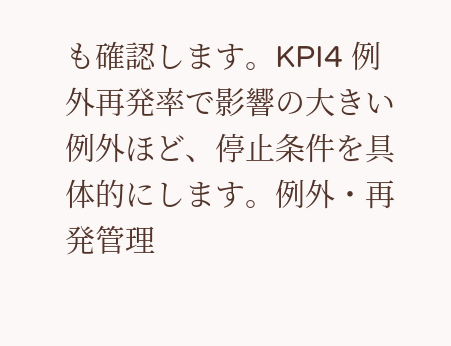も確認します。KPI4 例外再発率で影響の大きい例外ほど、停止条件を具体的にします。例外・再発管理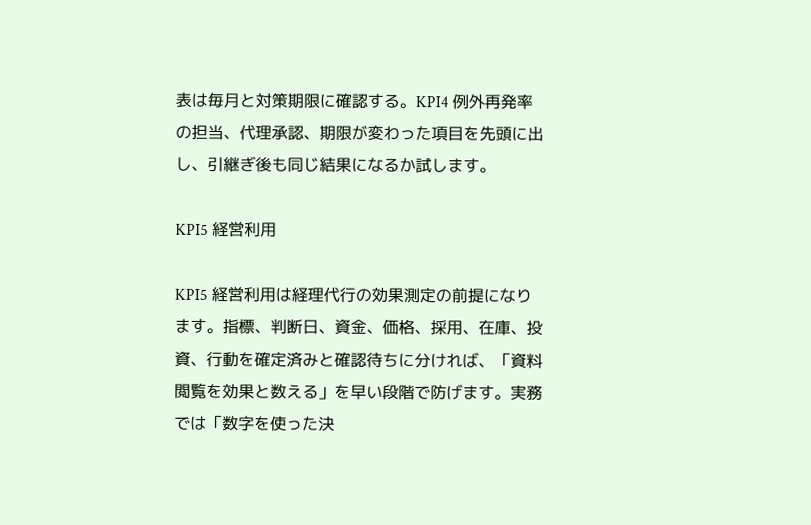表は毎月と対策期限に確認する。KPI4 例外再発率の担当、代理承認、期限が変わった項目を先頭に出し、引継ぎ後も同じ結果になるか試します。

KPI5 経営利用

KPI5 経営利用は経理代行の効果測定の前提になります。指標、判断日、資金、価格、採用、在庫、投資、行動を確定済みと確認待ちに分ければ、「資料閲覧を効果と数える」を早い段階で防げます。実務では「数字を使った決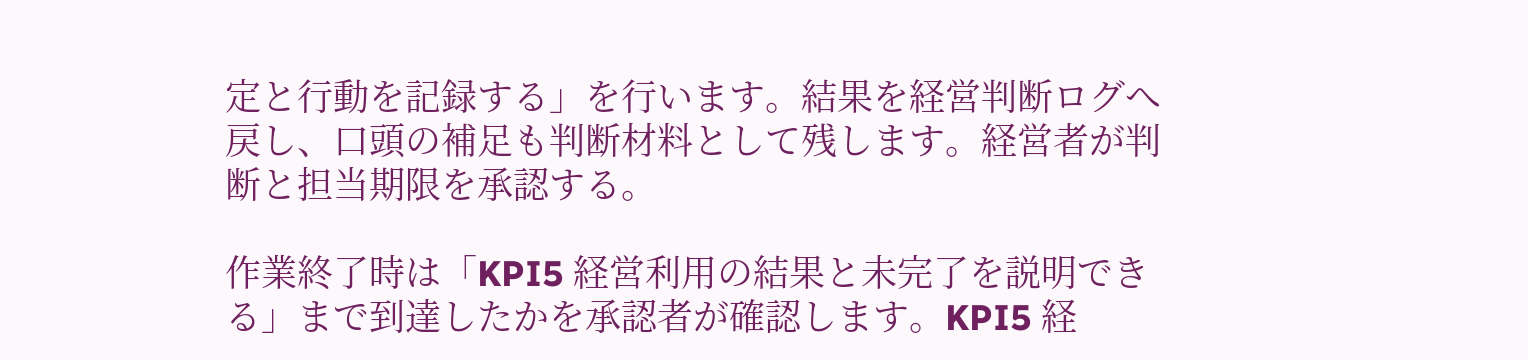定と行動を記録する」を行います。結果を経営判断ログへ戻し、口頭の補足も判断材料として残します。経営者が判断と担当期限を承認する。

作業終了時は「KPI5 経営利用の結果と未完了を説明できる」まで到達したかを承認者が確認します。KPI5 経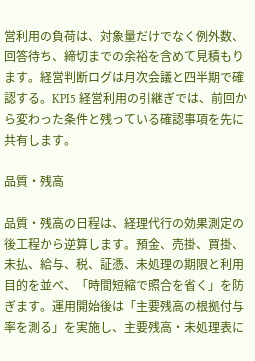営利用の負荷は、対象量だけでなく例外数、回答待ち、締切までの余裕を含めて見積もります。経営判断ログは月次会議と四半期で確認する。KPI5 経営利用の引継ぎでは、前回から変わった条件と残っている確認事項を先に共有します。

品質・残高

品質・残高の日程は、経理代行の効果測定の後工程から逆算します。預金、売掛、買掛、未払、給与、税、証憑、未処理の期限と利用目的を並べ、「時間短縮で照合を省く」を防ぎます。運用開始後は「主要残高の根拠付与率を測る」を実施し、主要残高・未処理表に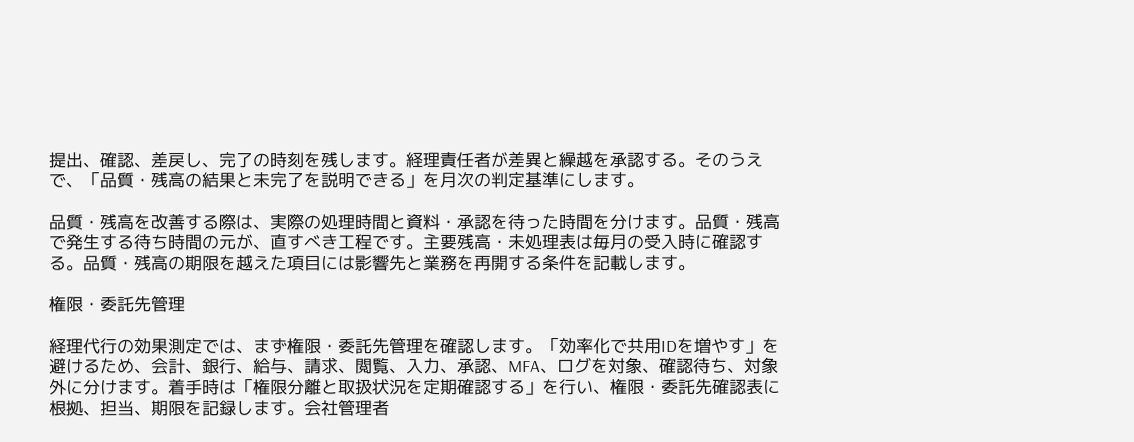提出、確認、差戻し、完了の時刻を残します。経理責任者が差異と繰越を承認する。そのうえで、「品質・残高の結果と未完了を説明できる」を月次の判定基準にします。

品質・残高を改善する際は、実際の処理時間と資料・承認を待った時間を分けます。品質・残高で発生する待ち時間の元が、直すべき工程です。主要残高・未処理表は毎月の受入時に確認する。品質・残高の期限を越えた項目には影響先と業務を再開する条件を記載します。

権限・委託先管理

経理代行の効果測定では、まず権限・委託先管理を確認します。「効率化で共用IDを増やす」を避けるため、会計、銀行、給与、請求、閲覧、入力、承認、MFA、ログを対象、確認待ち、対象外に分けます。着手時は「権限分離と取扱状況を定期確認する」を行い、権限・委託先確認表に根拠、担当、期限を記録します。会社管理者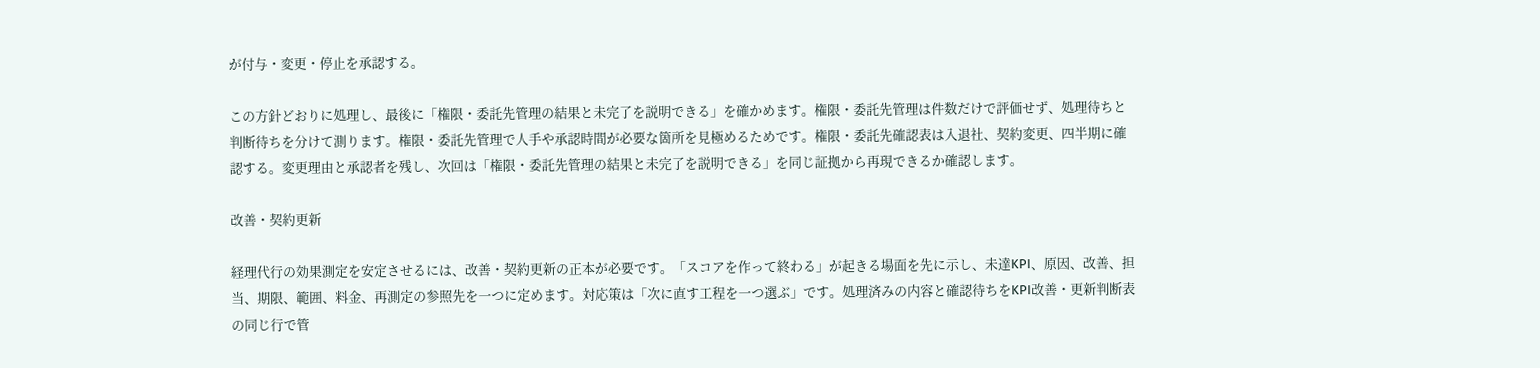が付与・変更・停止を承認する。

この方針どおりに処理し、最後に「権限・委託先管理の結果と未完了を説明できる」を確かめます。権限・委託先管理は件数だけで評価せず、処理待ちと判断待ちを分けて測ります。権限・委託先管理で人手や承認時間が必要な箇所を見極めるためです。権限・委託先確認表は入退社、契約変更、四半期に確認する。変更理由と承認者を残し、次回は「権限・委託先管理の結果と未完了を説明できる」を同じ証拠から再現できるか確認します。

改善・契約更新

経理代行の効果測定を安定させるには、改善・契約更新の正本が必要です。「スコアを作って終わる」が起きる場面を先に示し、未達KPI、原因、改善、担当、期限、範囲、料金、再測定の参照先を一つに定めます。対応策は「次に直す工程を一つ選ぶ」です。処理済みの内容と確認待ちをKPI改善・更新判断表の同じ行で管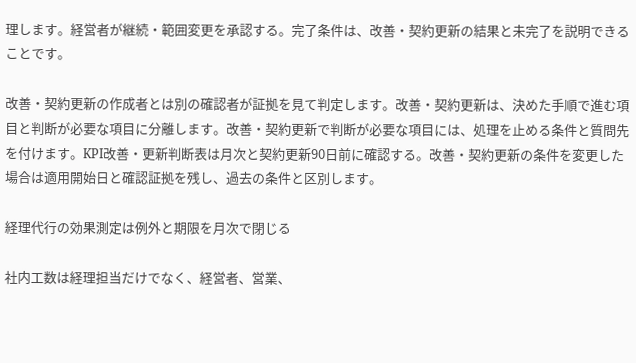理します。経営者が継続・範囲変更を承認する。完了条件は、改善・契約更新の結果と未完了を説明できることです。

改善・契約更新の作成者とは別の確認者が証拠を見て判定します。改善・契約更新は、決めた手順で進む項目と判断が必要な項目に分離します。改善・契約更新で判断が必要な項目には、処理を止める条件と質問先を付けます。KPI改善・更新判断表は月次と契約更新90日前に確認する。改善・契約更新の条件を変更した場合は適用開始日と確認証拠を残し、過去の条件と区別します。

経理代行の効果測定は例外と期限を月次で閉じる

社内工数は経理担当だけでなく、経営者、営業、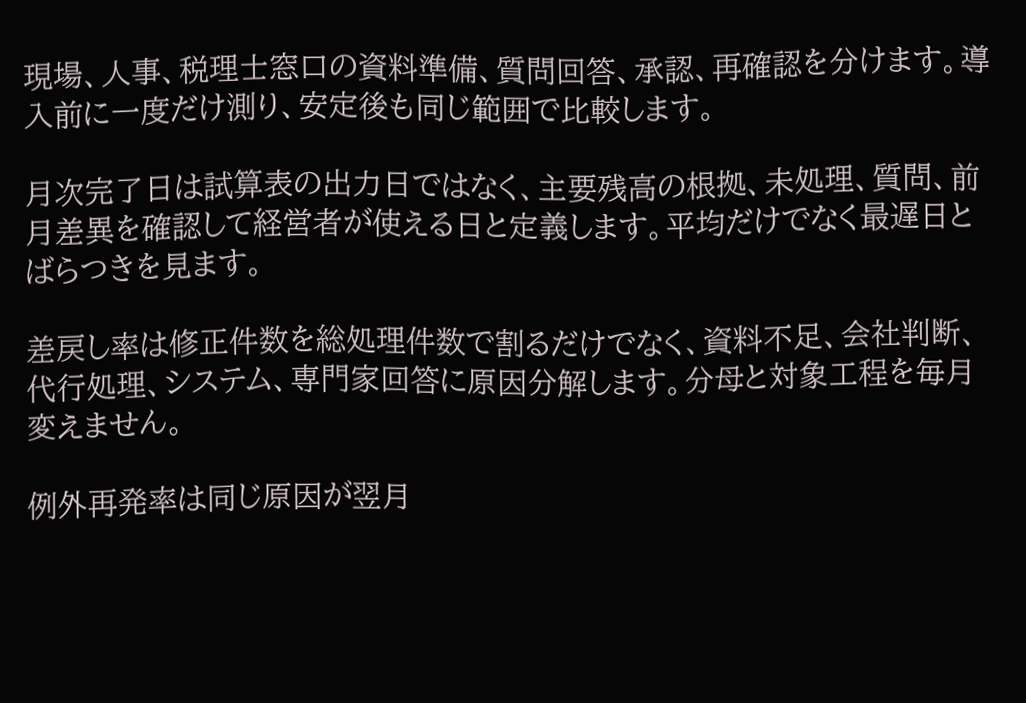現場、人事、税理士窓口の資料準備、質問回答、承認、再確認を分けます。導入前に一度だけ測り、安定後も同じ範囲で比較します。

月次完了日は試算表の出力日ではなく、主要残高の根拠、未処理、質問、前月差異を確認して経営者が使える日と定義します。平均だけでなく最遅日とばらつきを見ます。

差戻し率は修正件数を総処理件数で割るだけでなく、資料不足、会社判断、代行処理、システム、専門家回答に原因分解します。分母と対象工程を毎月変えません。

例外再発率は同じ原因が翌月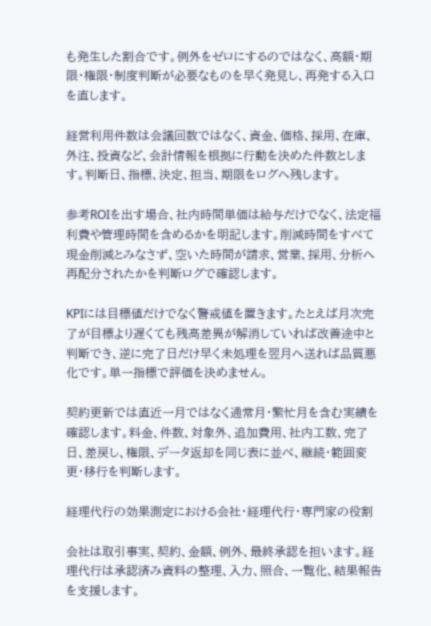も発生した割合です。例外をゼロにするのではなく、高額・期限・権限・制度判断が必要なものを早く発見し、再発する入口を直します。

経営利用件数は会議回数ではなく、資金、価格、採用、在庫、外注、投資など、会計情報を根拠に行動を決めた件数とします。判断日、指標、決定、担当、期限をログへ残します。

参考ROIを出す場合、社内時間単価は給与だけでなく、法定福利費や管理時間を含めるかを明記します。削減時間をすべて現金削減とみなさず、空いた時間が請求、営業、採用、分析へ再配分されたかを判断ログで確認します。

KPIには目標値だけでなく警戒値を置きます。たとえば月次完了が目標より遅くても残高差異が解消していれば改善途中と判断でき、逆に完了日だけ早く未処理を翌月へ送れば品質悪化です。単一指標で評価を決めません。

契約更新では直近一月ではなく通常月・繁忙月を含む実績を確認します。料金、件数、対象外、追加費用、社内工数、完了日、差戻し、権限、データ返却を同じ表に並べ、継続・範囲変更・移行を判断します。

経理代行の効果測定における会社・経理代行・専門家の役割

会社は取引事実、契約、金額、例外、最終承認を担います。経理代行は承認済み資料の整理、入力、照合、一覧化、結果報告を支援します。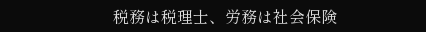税務は税理士、労務は社会保険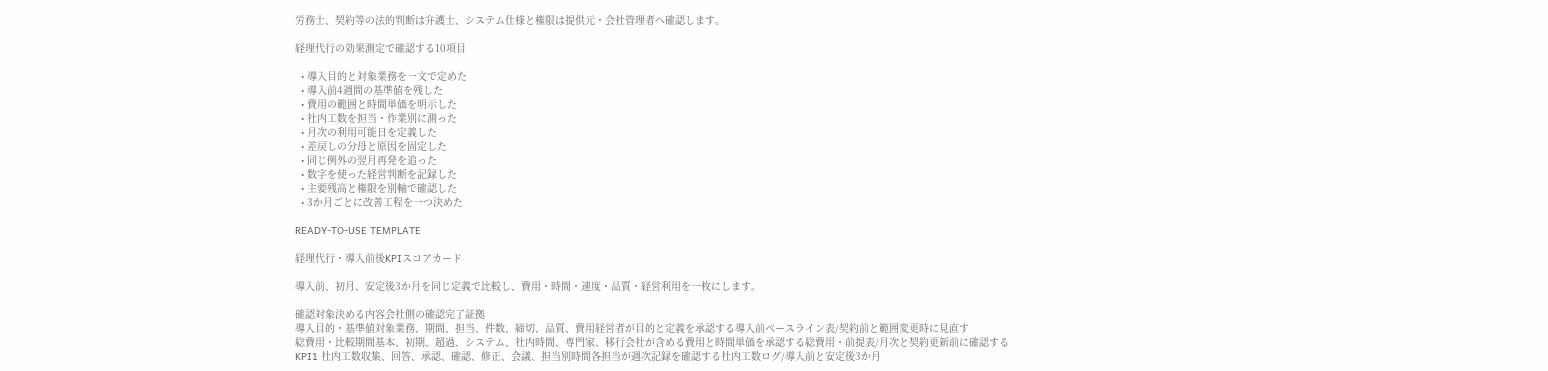労務士、契約等の法的判断は弁護士、システム仕様と権限は提供元・会社管理者へ確認します。

経理代行の効果測定で確認する10項目

  • 導入目的と対象業務を一文で定めた
  • 導入前4週間の基準値を残した
  • 費用の範囲と時間単価を明示した
  • 社内工数を担当・作業別に測った
  • 月次の利用可能日を定義した
  • 差戻しの分母と原因を固定した
  • 同じ例外の翌月再発を追った
  • 数字を使った経営判断を記録した
  • 主要残高と権限を別軸で確認した
  • 3か月ごとに改善工程を一つ決めた

READY-TO-USE TEMPLATE

経理代行・導入前後KPIスコアカード

導入前、初月、安定後3か月を同じ定義で比較し、費用・時間・速度・品質・経営利用を一枚にします。

確認対象決める内容会社側の確認完了証拠
導入目的・基準値対象業務、期間、担当、件数、締切、品質、費用経営者が目的と定義を承認する導入前ベースライン表/契約前と範囲変更時に見直す
総費用・比較期間基本、初期、超過、システム、社内時間、専門家、移行会社が含める費用と時間単価を承認する総費用・前提表/月次と契約更新前に確認する
KPI1 社内工数収集、回答、承認、確認、修正、会議、担当別時間各担当が週次記録を確認する社内工数ログ/導入前と安定後3か月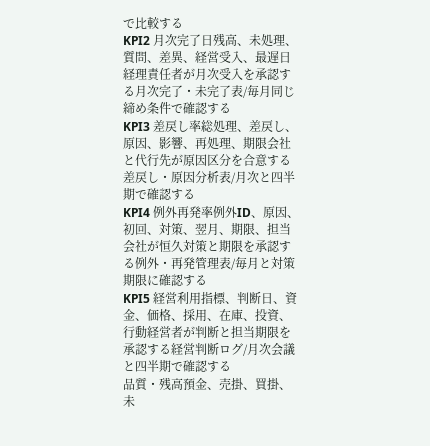で比較する
KPI2 月次完了日残高、未処理、質問、差異、経営受入、最遅日経理責任者が月次受入を承認する月次完了・未完了表/毎月同じ締め条件で確認する
KPI3 差戻し率総処理、差戻し、原因、影響、再処理、期限会社と代行先が原因区分を合意する差戻し・原因分析表/月次と四半期で確認する
KPI4 例外再発率例外ID、原因、初回、対策、翌月、期限、担当会社が恒久対策と期限を承認する例外・再発管理表/毎月と対策期限に確認する
KPI5 経営利用指標、判断日、資金、価格、採用、在庫、投資、行動経営者が判断と担当期限を承認する経営判断ログ/月次会議と四半期で確認する
品質・残高預金、売掛、買掛、未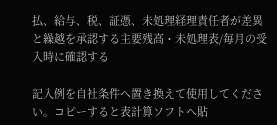払、給与、税、証憑、未処理経理責任者が差異と繰越を承認する主要残高・未処理表/毎月の受入時に確認する

記入例を自社条件へ置き換えて使用してください。コピーすると表計算ソフトへ貼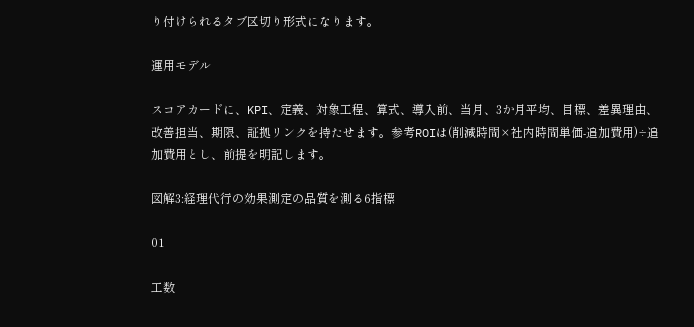り付けられるタブ区切り形式になります。

運用モデル

スコアカードに、KPI、定義、対象工程、算式、導入前、当月、3か月平均、目標、差異理由、改善担当、期限、証拠リンクを持たせます。参考ROIは(削減時間×社内時間単価-追加費用)÷追加費用とし、前提を明記します。

図解3:経理代行の効果測定の品質を測る6指標

01

工数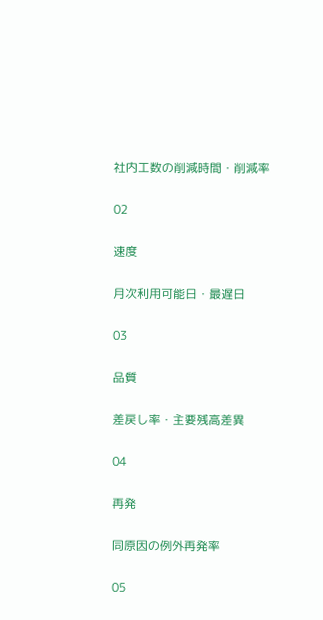社内工数の削減時間・削減率

02

速度

月次利用可能日・最遅日

03

品質

差戻し率・主要残高差異

04

再発

同原因の例外再発率

05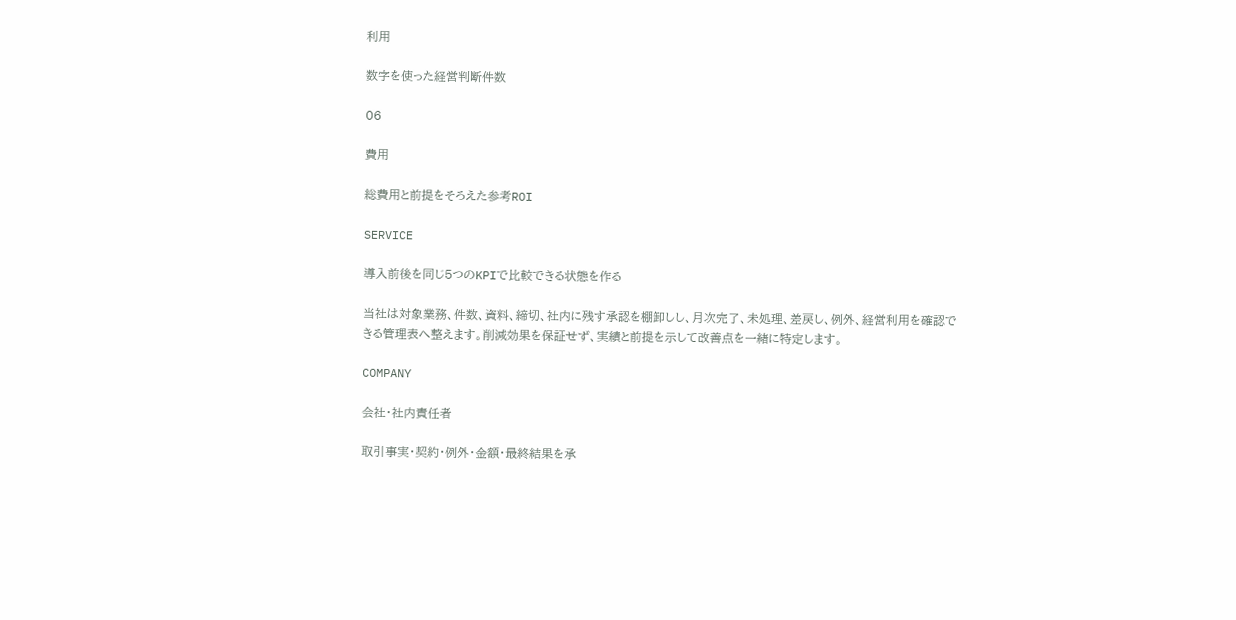利用

数字を使った経営判断件数

06

費用

総費用と前提をそろえた参考ROI

SERVICE

導入前後を同じ5つのKPIで比較できる状態を作る

当社は対象業務、件数、資料、締切、社内に残す承認を棚卸しし、月次完了、未処理、差戻し、例外、経営利用を確認できる管理表へ整えます。削減効果を保証せず、実績と前提を示して改善点を一緒に特定します。

COMPANY

会社・社内責任者

取引事実・契約・例外・金額・最終結果を承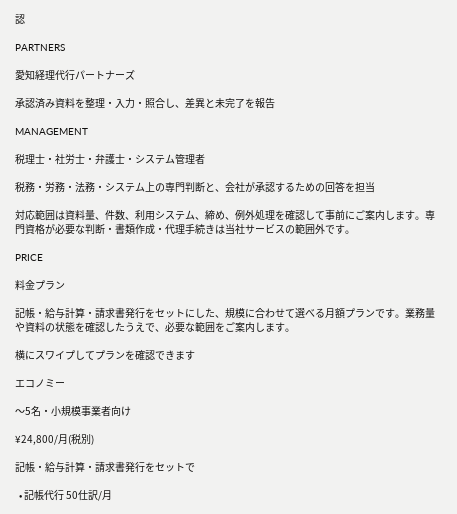認

PARTNERS

愛知経理代行パートナーズ

承認済み資料を整理・入力・照合し、差異と未完了を報告

MANAGEMENT

税理士・社労士・弁護士・システム管理者

税務・労務・法務・システム上の専門判断と、会社が承認するための回答を担当

対応範囲は資料量、件数、利用システム、締め、例外処理を確認して事前にご案内します。専門資格が必要な判断・書類作成・代理手続きは当社サービスの範囲外です。

PRICE

料金プラン

記帳・給与計算・請求書発行をセットにした、規模に合わせて選べる月額プランです。業務量や資料の状態を確認したうえで、必要な範囲をご案内します。

横にスワイプしてプランを確認できます

エコノミー

〜5名・小規模事業者向け

¥24,800/月(税別)

記帳・給与計算・請求書発行をセットで

  • 記帳代行 50仕訳/月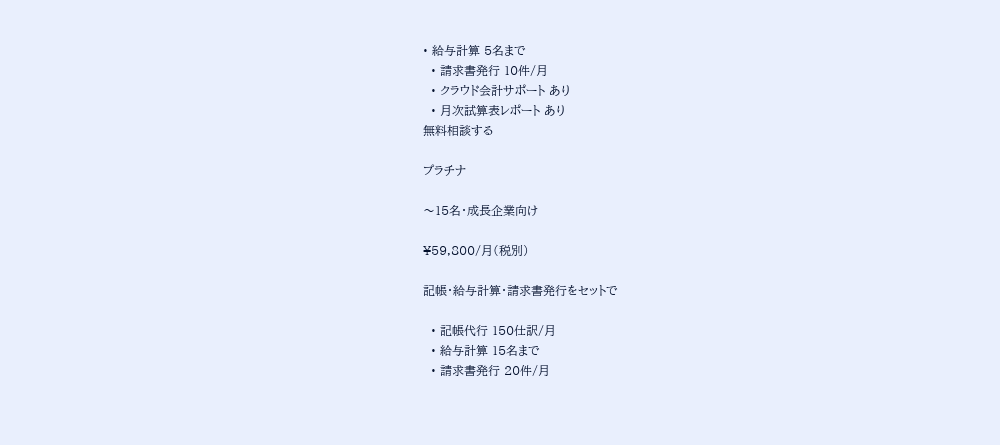• 給与計算 5名まで
  • 請求書発行 10件/月
  • クラウド会計サポート あり
  • 月次試算表レポート あり
無料相談する

プラチナ

〜15名・成長企業向け

¥59,800/月(税別)

記帳・給与計算・請求書発行をセットで

  • 記帳代行 150仕訳/月
  • 給与計算 15名まで
  • 請求書発行 20件/月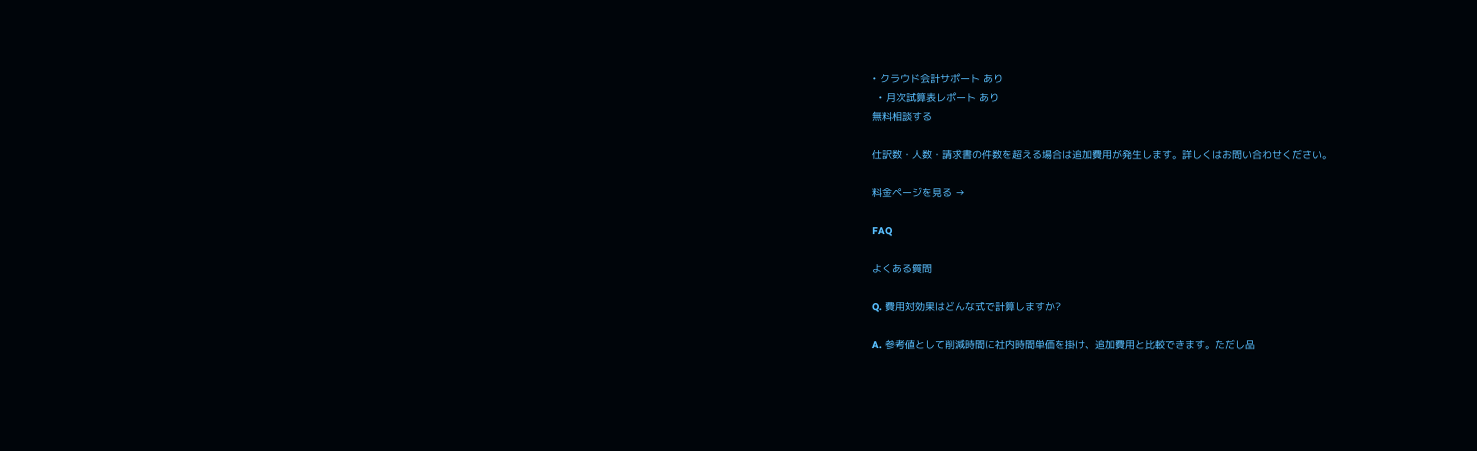• クラウド会計サポート あり
  • 月次試算表レポート あり
無料相談する

仕訳数・人数・請求書の件数を超える場合は追加費用が発生します。詳しくはお問い合わせください。

料金ページを見る →

FAQ

よくある質問

Q. 費用対効果はどんな式で計算しますか?

A. 参考値として削減時間に社内時間単価を掛け、追加費用と比較できます。ただし品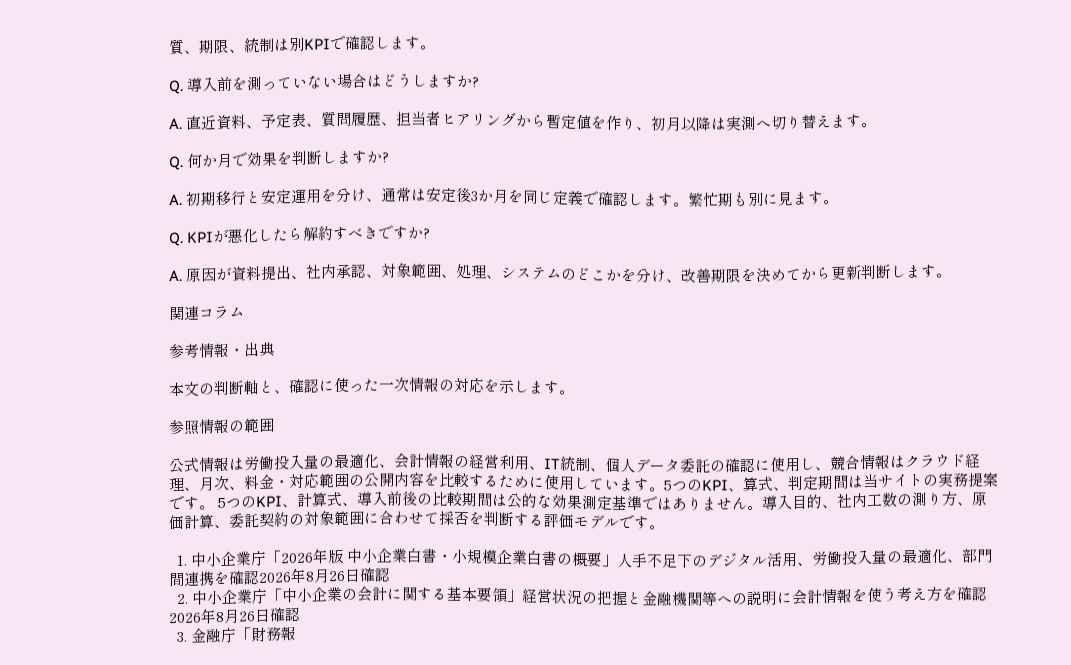質、期限、統制は別KPIで確認します。

Q. 導入前を測っていない場合はどうしますか?

A. 直近資料、予定表、質問履歴、担当者ヒアリングから暫定値を作り、初月以降は実測へ切り替えます。

Q. 何か月で効果を判断しますか?

A. 初期移行と安定運用を分け、通常は安定後3か月を同じ定義で確認します。繁忙期も別に見ます。

Q. KPIが悪化したら解約すべきですか?

A. 原因が資料提出、社内承認、対象範囲、処理、システムのどこかを分け、改善期限を決めてから更新判断します。

関連コラム

参考情報・出典

本文の判断軸と、確認に使った一次情報の対応を示します。

参照情報の範囲

公式情報は労働投入量の最適化、会計情報の経営利用、IT統制、個人データ委託の確認に使用し、競合情報はクラウド経理、月次、料金・対応範囲の公開内容を比較するために使用しています。5つのKPI、算式、判定期間は当サイトの実務提案です。 5つのKPI、計算式、導入前後の比較期間は公的な効果測定基準ではありません。導入目的、社内工数の測り方、原価計算、委託契約の対象範囲に合わせて採否を判断する評価モデルです。

  1. 中小企業庁「2026年版 中小企業白書・小規模企業白書の概要」人手不足下のデジタル活用、労働投入量の最適化、部門間連携を確認2026年8月26日確認
  2. 中小企業庁「中小企業の会計に関する基本要領」経営状況の把握と金融機関等への説明に会計情報を使う考え方を確認2026年8月26日確認
  3. 金融庁「財務報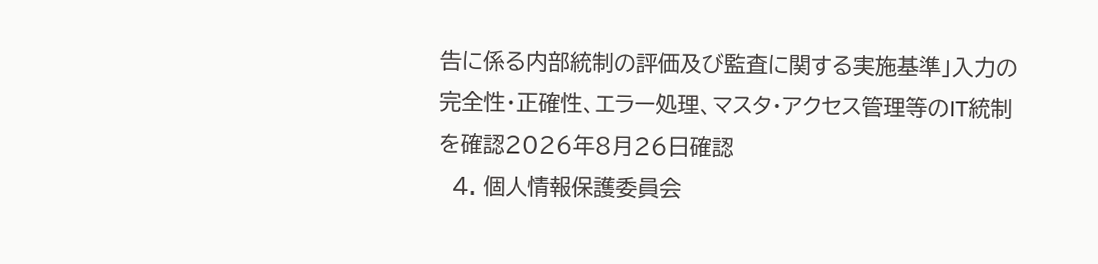告に係る内部統制の評価及び監査に関する実施基準」入力の完全性・正確性、エラー処理、マスタ・アクセス管理等のIT統制を確認2026年8月26日確認
  4. 個人情報保護委員会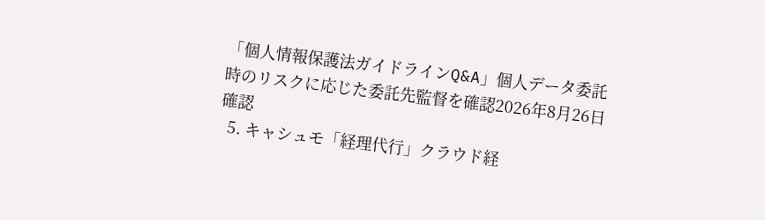「個人情報保護法ガイドラインQ&A」個人データ委託時のリスクに応じた委託先監督を確認2026年8月26日確認
  5. キャシュモ「経理代行」クラウド経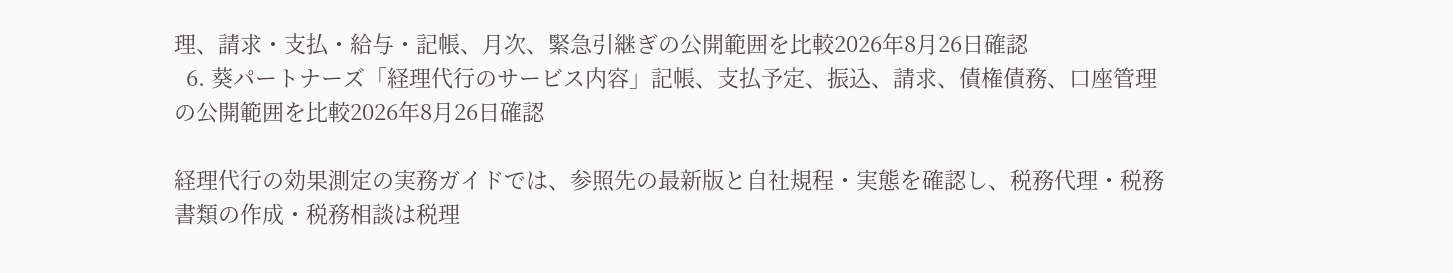理、請求・支払・給与・記帳、月次、緊急引継ぎの公開範囲を比較2026年8月26日確認
  6. 葵パートナーズ「経理代行のサービス内容」記帳、支払予定、振込、請求、債権債務、口座管理の公開範囲を比較2026年8月26日確認

経理代行の効果測定の実務ガイドでは、参照先の最新版と自社規程・実態を確認し、税務代理・税務書類の作成・税務相談は税理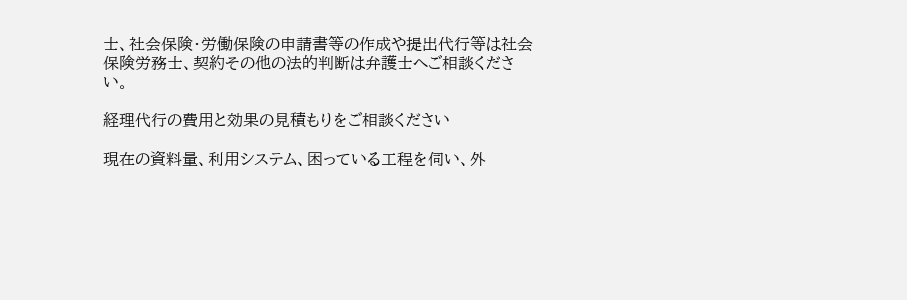士、社会保険・労働保険の申請書等の作成や提出代行等は社会保険労務士、契約その他の法的判断は弁護士へご相談ください。

経理代行の費用と効果の見積もりをご相談ください

現在の資料量、利用システム、困っている工程を伺い、外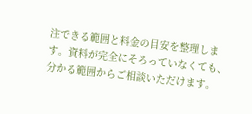注できる範囲と料金の目安を整理します。資料が完全にそろっていなくても、分かる範囲からご相談いただけます。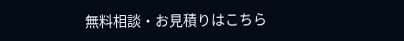無料相談・お見積りはこちら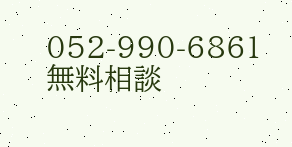052-990-6861無料相談